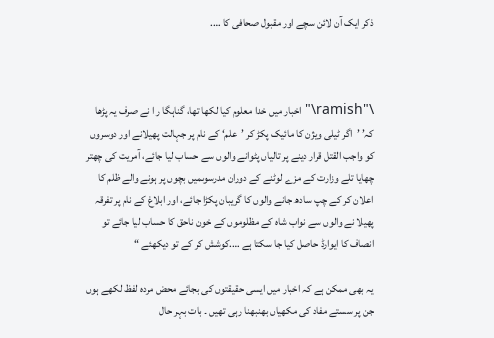ذکر ایک آن لائن سچے اور مقبول صحافی کا ….



\"ramish\"اخبار میں خدا معلوم کیا لکھا تھا، گناہگا ر ا نے صرف یہ پڑھا کہ’ ’اگر ٹیلی ویژن کا مائیک پکڑ کر ’علم‘ کے نام پر جہالت پھیلانے اور دوسروں کو واجب القتل قرار دینے پر تالیاں پٹوانے والوں سے حساب لیا جائے، آمریت کی چھتر چھایا تلے وزارت کے مزے لوٹنے کے دوران مدرسوںمیں بچوں پر ہونے والے ظلم کا اعلان کر کے چپ سادھ جانے والوں کا گریبان پکڑا جائے، اور ابلاغ کے نام پر تفرقہ پھیلا نے والوں سے نواب شاہ کے مظلوموں کے خون ناحق کا حساب لیا جائے تو انصاف کا ایوارڈ حاصل کیا جا سکتا ہے ….کوشش کر کے تو دیکھئے “

یہ بھی ممکن ہے کہ اخبار میں ایسی حقیقتوں کی بجائے محض مردہ لفظ لکھے ہوں جن پر سستے مفاد کی مکھیاں بھنبھنا رہی تھیں ۔ بات بہر حال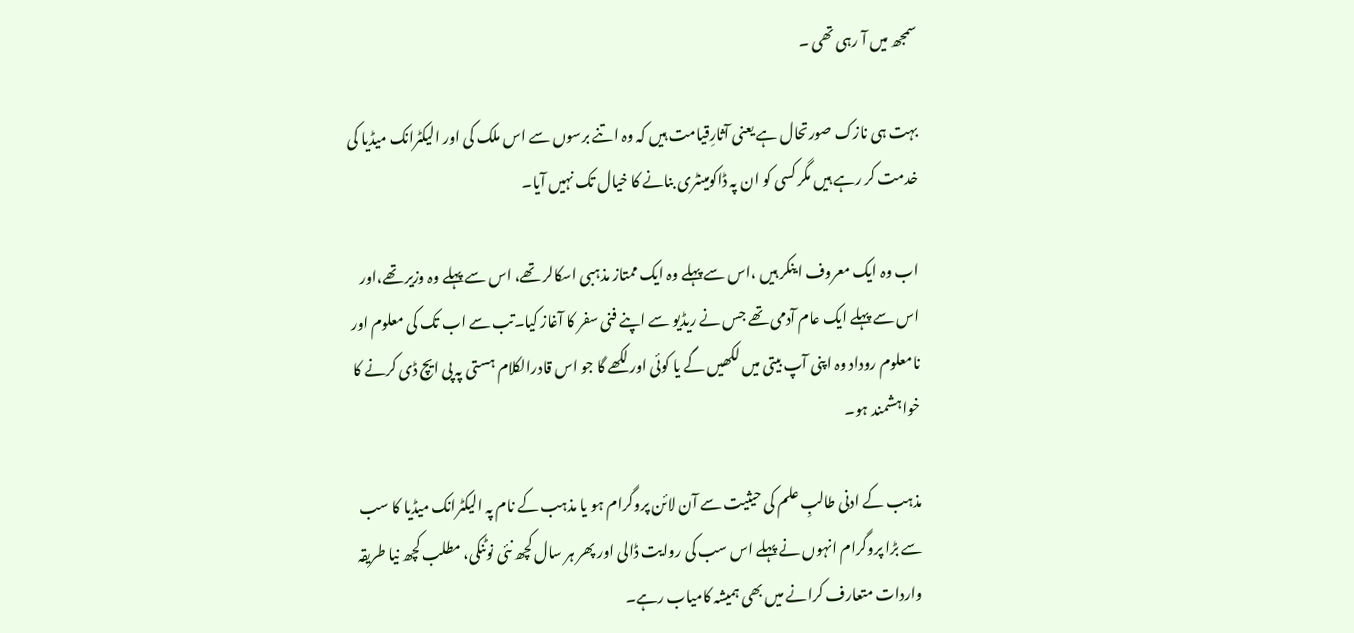سمجھ میں آ رہی تھی ۔

بہت ہی نازک صورتحال ہے یعنی آثارِقیامت ہیں کہ وہ اتنے برسوں سے اس ملک کی اور الیکٹرانک میڈیا کی خدمت کر رہے ہیں مگر کسی کو ان پہ ڈاکومینٹری بنانے کا خیال تک نہیں آیا۔

اب وہ ایک معروف اینکر ہیں ،اس سے پہلے وہ ایک ممتاز مذہبی اسکالر تھے، اس سے پہلے وہ وزیر تھے،اور اس سے پہلے ایک عام آدمی تھے جس نے ریڈیو سے اپنے فنی سفر کا آغاز کیا۔تب سے اب تک کی معلوم اور نامعلوم روداد وہ اپنی آپ بیتی میں لکھیں گے یا کوئی اور لکھے گا جو اس قادرالکلام ہستی پہ پی ایچ ڈی کرنے کا خواہشمند ہو۔

مذہب کے ادنی طالبِ علم کی حیثیت سے آن لائن پروگرام ہو یا مذہب کے نام پہ الیکٹرانک میڈیا کا سب سے بڑا پروگرام انہوں نے پہلے اس سب کی روایت ڈالی اور پھر ہر سال کچھ نئی نوٹنکی، مطلب کچھ نیا طریقہ واردات متعارف کرانے میں بھی ہمیشہ کامیاب رہے۔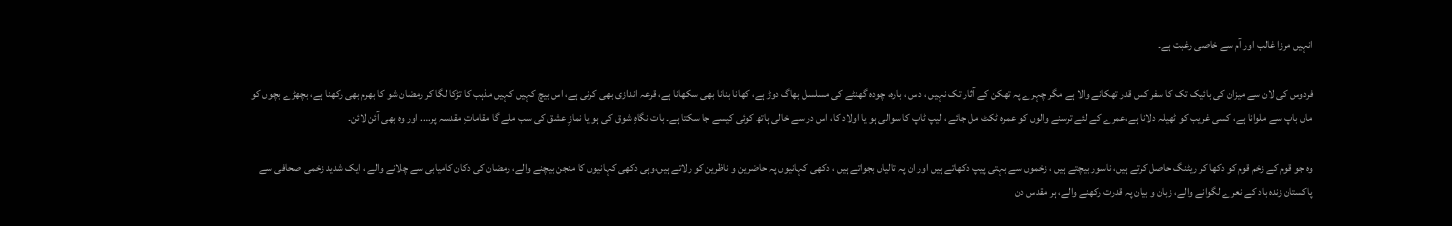انہیں مرزا غالب اور آم سے خاصی رغبت ہے۔

فردوس کی لان سے میزان کی بائیک تک کا سفر کس قدر تھکانے والا ہے مگر چہرے پہ تھکن کے آثار تک نہیں ، دس ، بارہ، چودہ گھنٹے کی مسلسل بھاگ دوڑ ہے، کھانا بنانا بھی سکھانا ہے، قرعہ اندازی بھی کرنی ہے، اس بیچ کہیں کہیں مذہب کا تڑکا لگا کر رمضان شو کا بھرم بھی رکھنا ہے، بچھڑے بچوں کو ماں باپ سے ملوانا ہے، کسی غریب کو ٹھیلہ دلانا ہے،عمرے کے لئے ترسنے والوں کو عمرہ ٹکٹ مل جائے ، لیپ ٹاپ کا سوالی ہو یا اولاد کا، اس در سے خالی ہاتھ کوئی کیسے جا سکتا ہے۔ بات نگاہِ شوق کی ہو یا نمازِ عشق کی سب ملے گا مقاماتِ مقدسہ پر…. اور وہ بھی آئن لائن۔

وہ جو قوم کے زخم قوم کو دکھا کر ریٹنگ حاصل کرتے ہیں، ناسور بیچتے ہیں ، زخموں سے بہتی پیپ دکھاتے ہیں اور ان پہ تالیاں بجواتے ہیں ، دکھی کہانیوں پہ حاضرین و ناظرین کو رلاتے ہیں،وہی دکھی کہانیوں کا منجن بیچنے والے، رمضان کی دکان کامیابی سے چلانے والے ، ایک شدید زخمی صحافی سے پاکستان زندہ باد کے نعرے لگوانے والے، زبان و بیان پہ قدرت رکھنے والے، ہر مقدس دن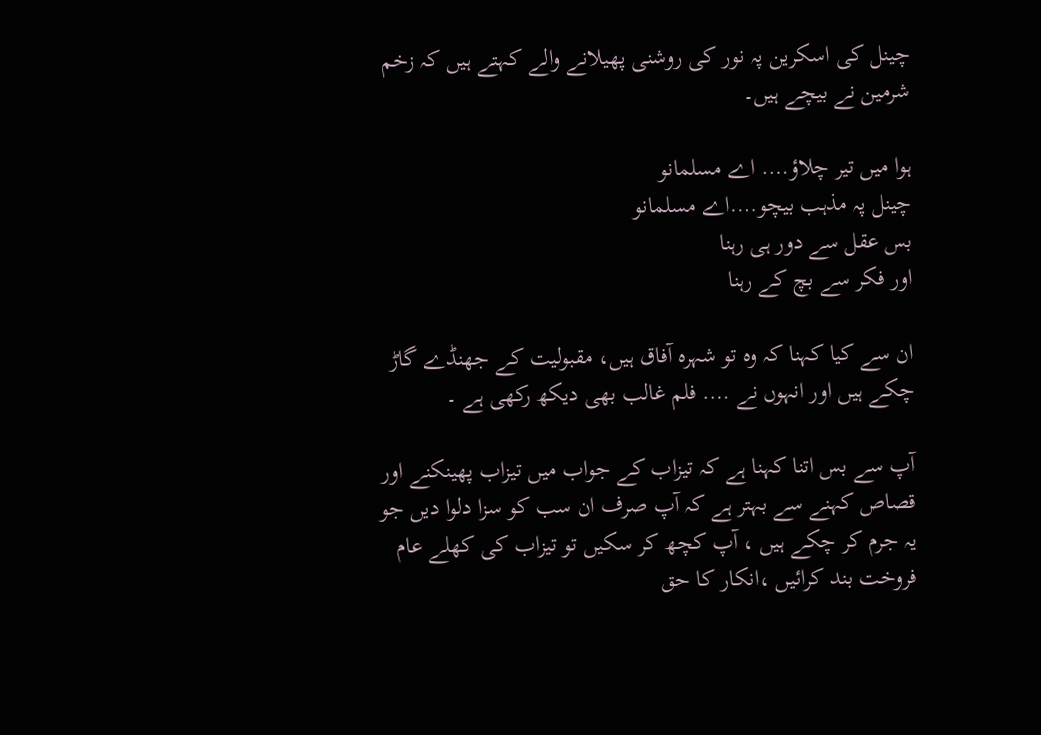چینل کی اسکرین پہ نور کی روشنی پھیلانے والے کہتے ہیں کہ زخم شرمین نے بیچے ہیں۔

ہوا میں تیر چلاؤ…. اے مسلمانو
چینل پہ مذہب بیچو….اے مسلمانو
بس عقل سے دور ہی رہنا
اور فکر سے بچ کے رہنا

ان سے کیا کہنا کہ وہ تو شہرہ آفاق ہیں، مقبولیت کے جھنڈے گاڑ چکے ہیں اور انہوں نے …. فلم غالب بھی دیکھ رکھی ہے ۔

آپ سے بس اتنا کہنا ہے کہ تیزاب کے جواب میں تیزاب پھینکنے اور قصاص کہنے سے بہتر ہے کہ آپ صرف ان سب کو سزا دلوا دیں جو یہ جرم کر چکے ہیں ، آپ کچھ کر سکیں تو تیزاب کی کھلے عام فروخت بند کرائیں ،انکار کا حق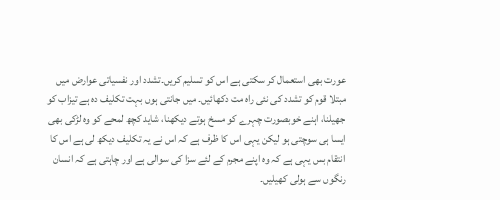عورت بھی استعمال کر سکتی ہے اس کو تسلیم کریں۔تشدد اور نفسیاتی عوارض میں مبتلا قوم کو تشدد کی نئی راہ مت دکھائیں۔ میں جانتی ہوں بہت تکلیف دہ ہے تیزاب کو جھیلنا، اہنے خوبصورت چہرے کو مسخ ہوتے دیکھنا، شاید کچھ لمحے کو وہ لڑکی بھی ایسا ہی سوچتی ہو لیکن یہی اس کا ظرف ہے کہ اس نے یہ تکلیف دیکھ لی ہے اس کا انتقام بس یہی ہے کہ وہ اپنے مجرم کے لئے سزا کی سوالی ہے اور چاہتی ہے کہ انسان رنگوں سے ہولی کھیلیں۔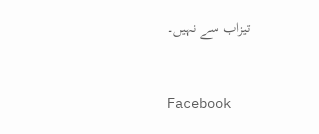تیزاب سے نہیں۔


Facebook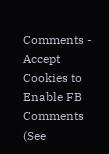Comments - Accept Cookies to Enable FB Comments (See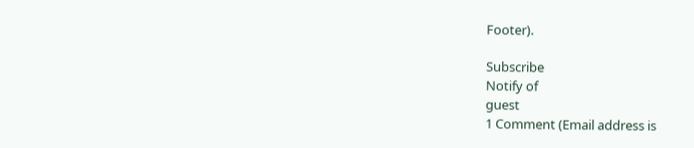Footer).

Subscribe
Notify of
guest
1 Comment (Email address is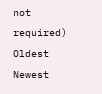not required)
Oldest
Newest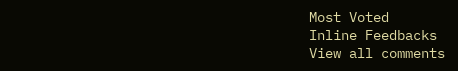Most Voted
Inline Feedbacks
View all comments